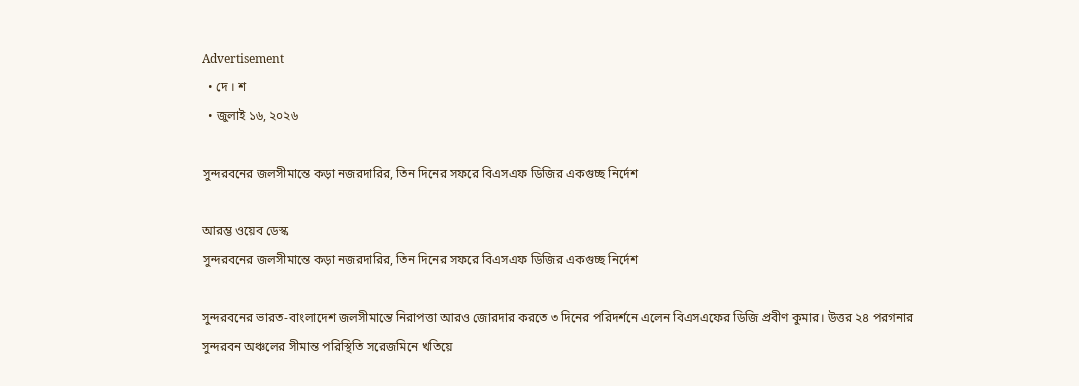Advertisement
  • দে । শ
  • জুলাই ১৬, ২০২৬

সুন্দরবনের জলসীমান্তে কড়া নজরদারির, তিন দিনের সফরে বিএসএফ ডিজির একগুচ্ছ নির্দেশ

আরম্ভ ওয়েব ডেস্ক
সুন্দরবনের জলসীমান্তে কড়া নজরদারির, তিন দিনের সফরে বিএসএফ ডিজির একগুচ্ছ নির্দেশ

সুন্দরবনের ভারত-বাংলাদেশ জলসীমান্তে নিরাপত্তা আরও জোরদার করতে ৩ দিনের পরিদর্শনে এলেন বিএসএফের ডিজি প্রবীণ কুমার। উত্তর ২৪ পরগনার সুন্দরবন অঞ্চলের সীমান্ত পরিস্থিতি সরেজমিনে খতিয়ে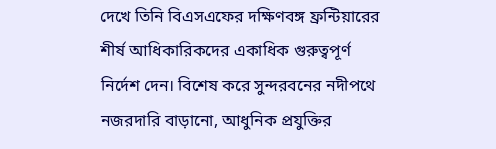দেখে তিনি বিএসএফের দক্ষিণবঙ্গ ফ্রন্টিয়ারের শীর্ষ আধিকারিকদের একাধিক গুরুত্বপূর্ণ নির্দেশ দেন। বিশেষ করে সুন্দরবনের নদীপথে নজরদারি বাড়ানো, আধুনিক প্রযুক্তির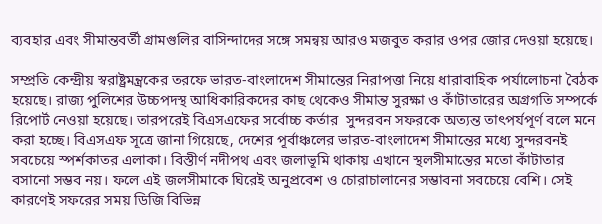ব্যবহার এবং সীমান্তবর্তী গ্রামগুলির বাসিন্দাদের সঙ্গে সমন্বয় আরও মজবুত করার ওপর জোর দেওয়া হয়েছে।

সম্প্রতি কেন্দ্রীয় স্বরাষ্ট্রমন্ত্রকের তরফে ভারত-বাংলাদেশ সীমান্তের নিরাপত্তা নিয়ে ধারাবাহিক পর্যালোচনা বৈঠক হয়েছে। রাজ্য পুলিশের উচ্চপদস্থ আধিকারিকদের কাছ থেকেও সীমান্ত সুরক্ষা ও কাঁটাতারের অগ্রগতি সম্পর্কে রিপোর্ট নেওয়া হয়েছে। তারপরেই বিএসএফের সর্বোচ্চ কর্তার  সুন্দরবন সফরকে অত্যন্ত তাৎপর্যপূর্ণ বলে মনে করা হচ্ছে। বিএসএফ সূত্রে জানা গিয়েছে, দেশের পূর্বাঞ্চলের ভারত-বাংলাদেশ সীমান্তের মধ্যে সুন্দরবনই সবচেয়ে স্পর্শকাতর এলাকা। বিস্তীর্ণ নদীপথ এবং জলাভূমি থাকায় এখানে স্থলসীমান্তের মতো কাঁটাতার বসানো সম্ভব নয়। ফলে এই জলসীমাকে ঘিরেই অনুপ্রবেশ ও চোরাচালানের সম্ভাবনা সবচেয়ে বেশি। সেই কারণেই সফরের সময় ডিজি বিভিন্ন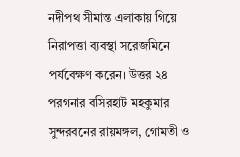নদীপথ সীমান্ত এলাকায় গিয়ে নিরাপত্তা ব্যবস্থা সরেজমিনে পর্যবেক্ষণ করেন। উত্তর ২৪ পরগনার বসিরহাট মহকুমার  সুন্দরবনের রায়মঙ্গল, গোমতী ও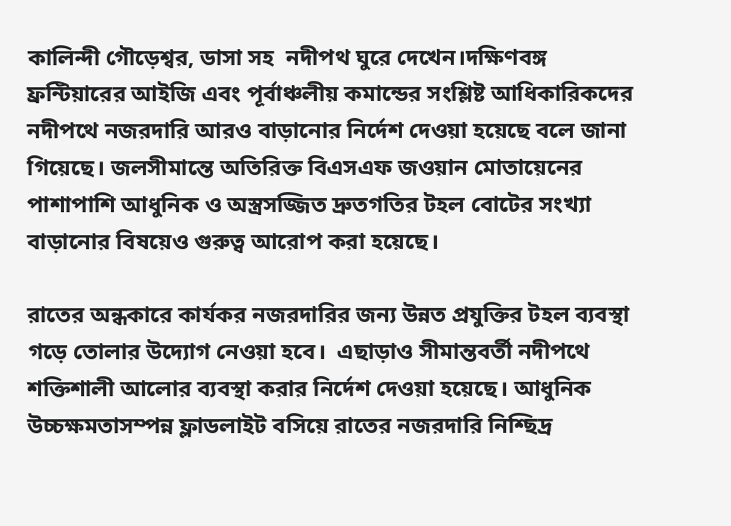কালিন্দী গৌড়েশ্বর, ডাসা সহ  নদীপথ ঘুরে দেখেন।দক্ষিণবঙ্গ ফ্রন্টিয়ারের আইজি এবং পূর্বাঞ্চলীয় কমান্ডের সংশ্লিষ্ট আধিকারিকদের নদীপথে নজরদারি আরও বাড়ানোর নির্দেশ দেওয়া হয়েছে বলে জানা গিয়েছে। জলসীমান্তে অতিরিক্ত বিএসএফ জওয়ান মোতায়েনের পাশাপাশি আধুনিক ও অস্ত্রসজ্জিত দ্রুতগতির টহল বোটের সংখ্যা বাড়ানোর বিষয়েও গুরুত্ব আরোপ করা হয়েছে।

রাতের অন্ধকারে কার্যকর নজরদারির জন্য উন্নত প্রযুক্তির টহল ব্যবস্থা গড়ে তোলার উদ্যোগ নেওয়া হবে।  এছাড়াও সীমান্তবর্তী নদীপথে শক্তিশালী আলোর ব্যবস্থা করার নির্দেশ দেওয়া হয়েছে। আধুনিক উচ্চক্ষমতাসম্পন্ন ফ্লাডলাইট বসিয়ে রাতের নজরদারি নিশ্ছিদ্র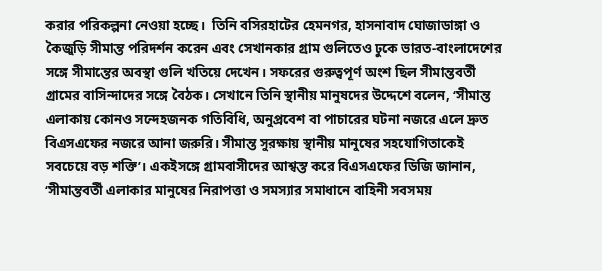করার পরিকল্পনা নেওয়া হচ্ছে।  তিনি বসিরহাটের হেমনগর, হাসনাবাদ ঘোজাডাঙ্গা ও কৈজুড়ি সীমান্ত পরিদর্শন করেন এবং সেখানকার গ্রাম গুলিতেও ঢুকে ভারত-বাংলাদেশের সঙ্গে সীমান্তের অবস্থা গুলি খতিয়ে দেখেন। সফরের গুরুত্বপূর্ণ অংশ ছিল সীমান্তবর্তী গ্রামের বাসিন্দাদের সঙ্গে বৈঠক। সেখানে তিনি স্থানীয় মানুষদের উদ্দেশে বলেন, ‘সীমান্ত এলাকায় কোনও সন্দেহজনক গতিবিধি, অনুপ্রবেশ বা পাচারের ঘটনা নজরে এলে দ্রুত বিএসএফের নজরে আনা জরুরি।‌ সীমান্ত সুরক্ষায় স্থানীয় মানুষের সহযোগিতাকেই সবচেয়ে বড় শক্তি’। একইসঙ্গে গ্রামবাসীদের আশ্বস্ত করে বিএসএফের ডিজি জানান, ‘সীমান্তবর্তী এলাকার মানুষের নিরাপত্তা ও সমস্যার সমাধানে বাহিনী সবসময়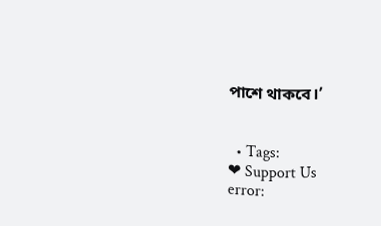পাশে থাকবে।’


  • Tags:
❤ Support Us
error: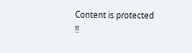Content is protected !!